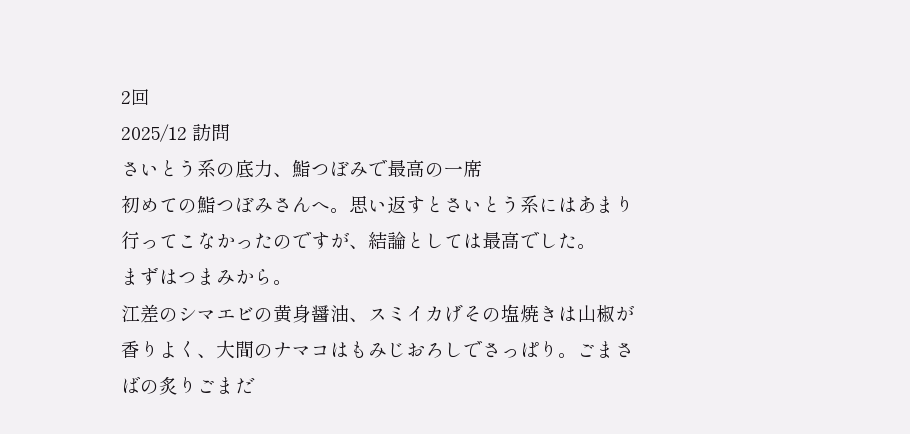2回
2025/12 訪問
さいとう系の底力、鮨つぼみで最高の一席
初めての鮨つぼみさんへ。思い返すとさいとう系にはあまり行ってこなかったのですが、結論としては最高でした。
まずはつまみから。
江差のシマエビの黄身醤油、スミイカげその塩焼きは山椒が香りよく、大間のナマコはもみじおろしでさっぱり。ごまさばの炙りごまだ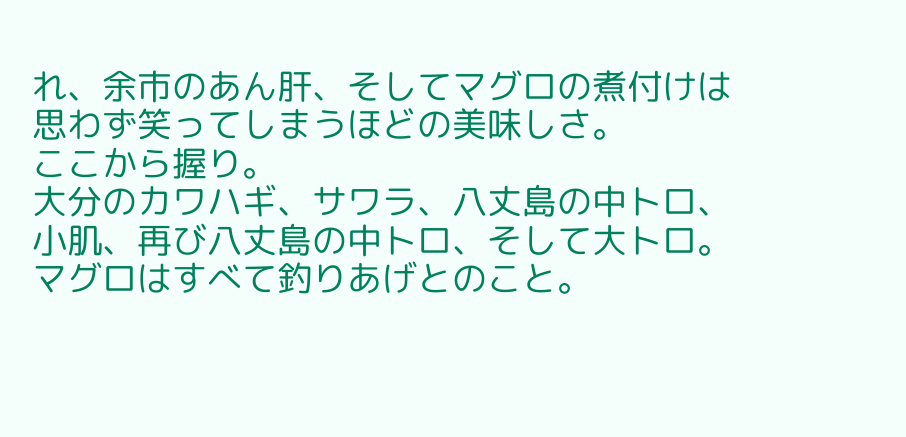れ、余市のあん肝、そしてマグロの煮付けは思わず笑ってしまうほどの美味しさ。
ここから握り。
大分のカワハギ、サワラ、八丈島の中トロ、小肌、再び八丈島の中トロ、そして大トロ。マグロはすべて釣りあげとのこと。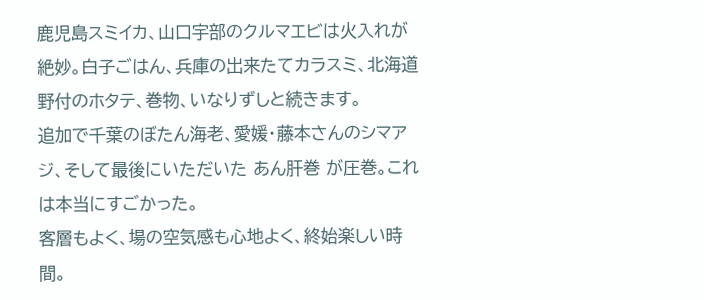鹿児島スミイカ、山口宇部のクルマエビは火入れが絶妙。白子ごはん、兵庫の出来たてカラスミ、北海道野付のホタテ、巻物、いなりずしと続きます。
追加で千葉のぼたん海老、愛媛・藤本さんのシマアジ、そして最後にいただいた あん肝巻 が圧巻。これは本当にすごかった。
客層もよく、場の空気感も心地よく、終始楽しい時間。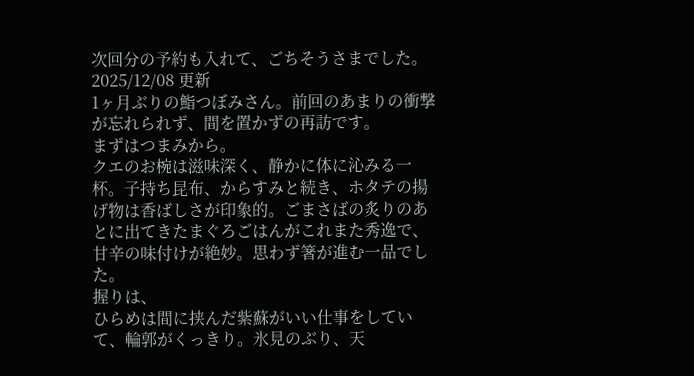次回分の予約も入れて、ごちそうさまでした。
2025/12/08 更新
1ヶ月ぶりの鮨つぼみさん。前回のあまりの衝撃が忘れられず、間を置かずの再訪です。
まずはつまみから。
クエのお椀は滋味深く、静かに体に沁みる一杯。子持ち昆布、からすみと続き、ホタテの揚げ物は香ばしさが印象的。ごまさばの炙りのあとに出てきたまぐろごはんがこれまた秀逸で、甘辛の味付けが絶妙。思わず箸が進む一品でした。
握りは、
ひらめは間に挟んだ紫蘇がいい仕事をしていて、輪郭がくっきり。氷見のぶり、天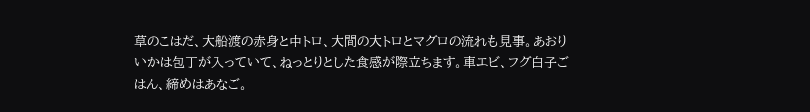草のこはだ、大船渡の赤身と中トロ、大間の大トロとマグロの流れも見事。あおりいかは包丁が入っていて、ねっとりとした食感が際立ちます。車エビ、フグ白子ごはん、締めはあなご。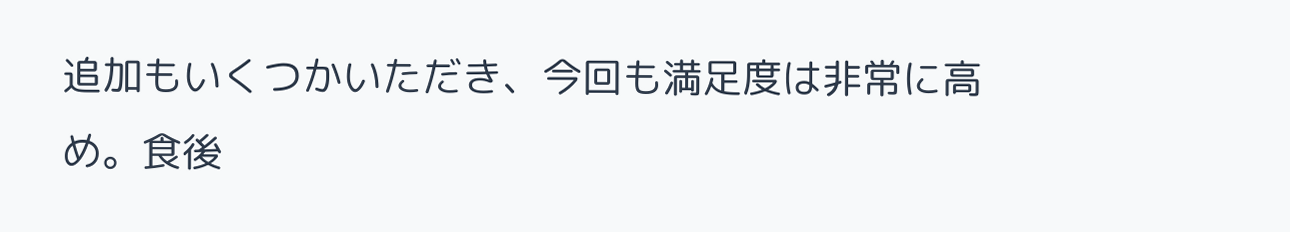追加もいくつかいただき、今回も満足度は非常に高め。食後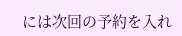には次回の予約を入れ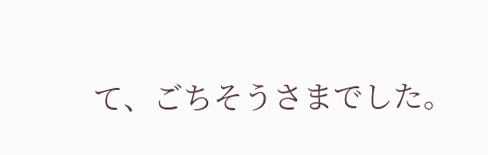て、ごちそうさまでした。